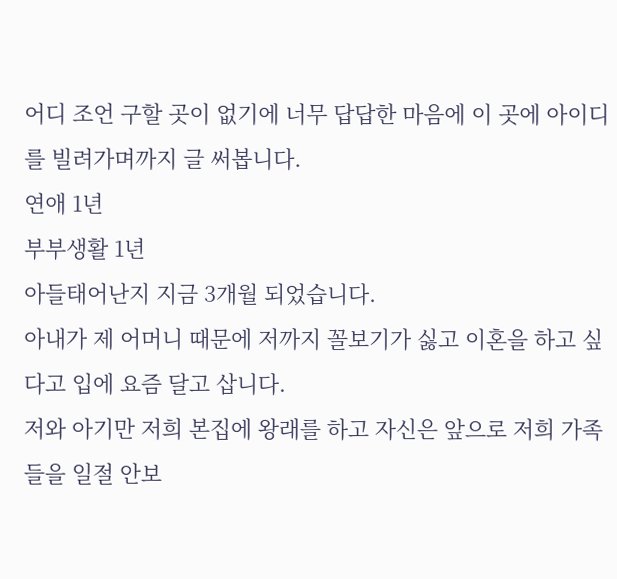어디 조언 구할 곳이 없기에 너무 답답한 마음에 이 곳에 아이디를 빌려가며까지 글 써봅니다.
연애 1년
부부생활 1년
아들태어난지 지금 3개월 되었습니다.
아내가 제 어머니 때문에 저까지 꼴보기가 싫고 이혼을 하고 싶다고 입에 요즘 달고 삽니다.
저와 아기만 저희 본집에 왕래를 하고 자신은 앞으로 저희 가족들을 일절 안보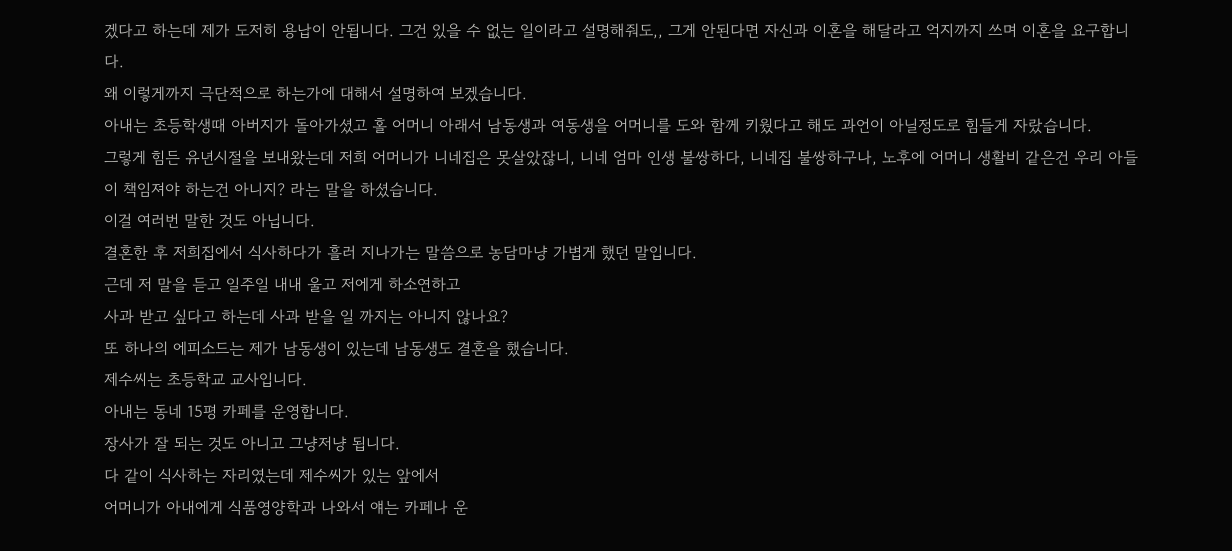겠다고 하는데 제가 도저히 용납이 안됩니다. 그건 있을 수 없는 일이라고 설명해줘도,, 그게 안된다면 자신과 이혼을 해달라고 억지까지 쓰며 이혼을 요구합니다.
왜 이렇게까지 극단적으로 하는가에 대해서 설명하여 보겠습니다.
아내는 초등학생때 아버지가 돌아가셨고 홀 어머니 아래서 남동생과 여동생을 어머니를 도와 함께 키웠다고 해도 과언이 아닐정도로 힘들게 자랐습니다.
그렇게 힘든 유년시절을 보내왔는데 저희 어머니가 니네집은 못살았잖니, 니네 엄마 인생 불쌍하다, 니네집 불쌍하구나, 노후에 어머니 생활비 같은건 우리 아들이 책임져야 하는건 아니지? 라는 말을 하셨습니다.
이걸 여러번 말한 것도 아닙니다.
결혼한 후 저희집에서 식사하다가 흘러 지나가는 말씀으로 농담마냥 가볍게 했던 말입니다.
근데 저 말을 듣고 일주일 내내 울고 저에게 하소연하고
사과 받고 싶다고 하는데 사과 받을 일 까지는 아니지 않나요?
또 하나의 에피소드는 제가 남동생이 있는데 남동생도 결혼을 했습니다.
제수씨는 초등학교 교사입니다.
아내는 동네 15평 카페를 운영합니다.
장사가 잘 되는 것도 아니고 그냥저냥 됩니다.
다 같이 식사하는 자리였는데 제수씨가 있는 앞에서
어머니가 아내에게 식품영양학과 나와서 얘는 카페나 운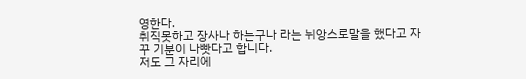영한다.
취직못하고 장사나 하는구나 라는 뉘앙스로말을 했다고 자꾸 기분이 나빳다고 합니다.
저도 그 자리에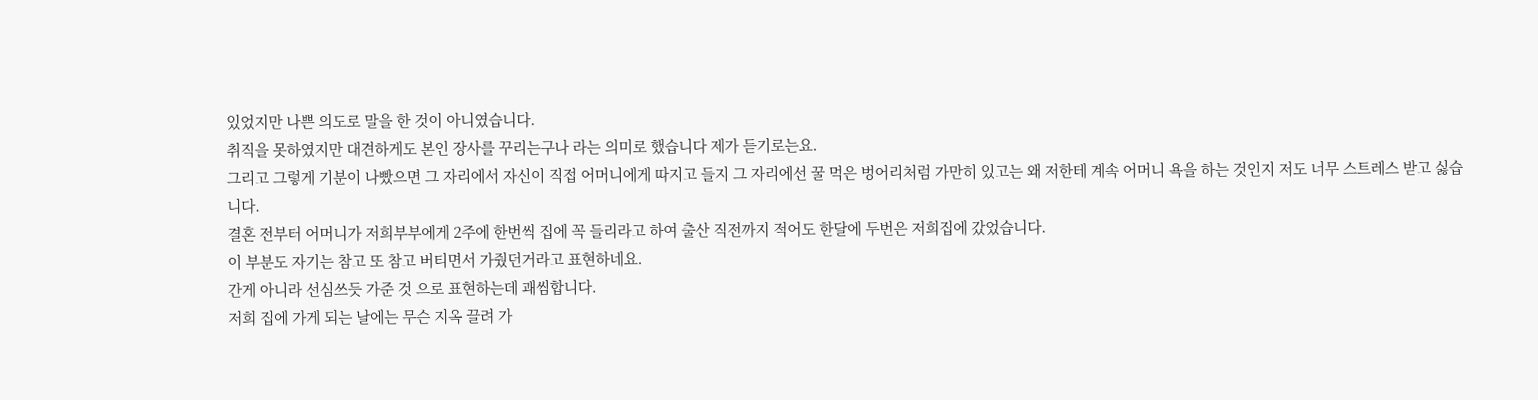있었지만 나쁜 의도로 말을 한 것이 아니였습니다.
취직을 못하였지만 대견하게도 본인 장사를 꾸리는구나 라는 의미로 했습니다 제가 듣기로는요.
그리고 그렇게 기분이 나빴으면 그 자리에서 자신이 직접 어머니에게 따지고 들지 그 자리에선 꿀 먹은 벙어리처럼 가만히 있고는 왜 저한테 계속 어머니 욕을 하는 것인지 저도 너무 스트레스 받고 싫습니다.
결혼 전부터 어머니가 저희부부에게 2주에 한번씩 집에 꼭 들리라고 하여 출산 직전까지 적어도 한달에 두번은 저희집에 갔었습니다.
이 부분도 자기는 참고 또 참고 버티면서 가줬던거라고 표현하네요.
간게 아니라 선심쓰듯 가준 것 으로 표현하는데 괘씸합니다.
저희 집에 가게 되는 날에는 무슨 지옥 끌려 가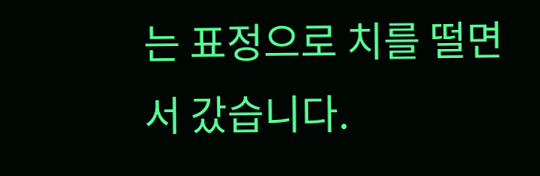는 표정으로 치를 떨면서 갔습니다.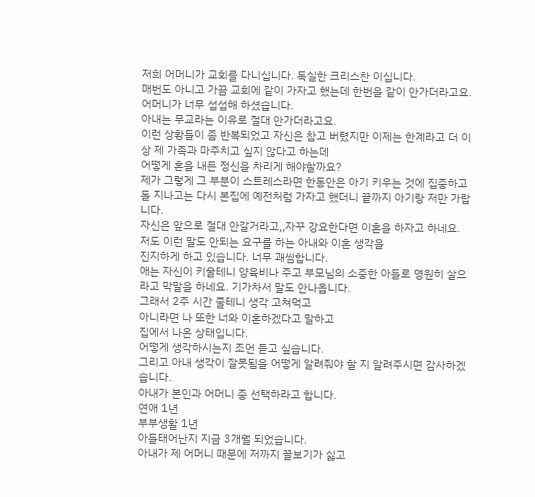저희 어머니가 교회를 다니십니다. 독실한 크리스찬 이십니다.
매번도 아니고 가끔 교회에 같이 가자고 했는데 한번을 같이 안가더라고요.
어머니가 너무 섭섭해 하셨습니다.
아내는 무교라는 이유로 절대 안가더라고요.
이런 상황들이 좀 반복되었고 자신은 참고 버텼지만 이제는 한계라고 더 이상 제 가족과 마주치고 싶지 않다고 하는데
어떻게 혼을 내든 정신을 차리게 해야할까요?
제가 그렇게 그 부분이 스트레스라면 한동안은 아기 키우는 것에 집중하고 돌 지나고는 다시 본집에 예전처럼 가자고 했더니 끝까지 아기랑 저만 가랍니다.
자신은 앞으로 절대 안갈거라고,,자꾸 강요한다면 이혼을 하자고 하네요.
저도 이런 말도 안되는 요구를 하는 아내와 이혼 생각을
진지하게 하고 있습니다. 너무 괘씸합니다.
애는 자신이 키울테니 양육비나 주고 부모님의 소중한 아들로 영원히 살으라고 막말을 하네요. 기가차서 말도 안나옵니다.
그래서 2주 시간 줄테니 생각 고쳐먹고
아니라면 나 또한 너와 이혼하겠다고 말하고
집에서 나온 상태입니다.
어떻게 생각하시는지 조언 듣고 싶습니다.
그리고 아내 생각이 잘못됨을 어떻게 알려줘야 할 지 알려주시면 감사하겠습니다.
아내가 본인과 어머니 중 선택하라고 합니다.
연애 1년
부부생활 1년
아들태어난지 지금 3개월 되었습니다.
아내가 제 어머니 때문에 저까지 꼴보기가 싫고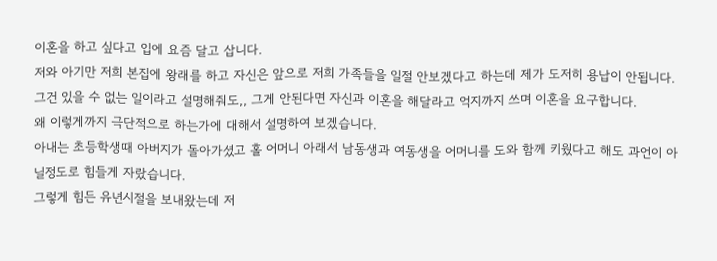이혼을 하고 싶다고 입에 요즘 달고 삽니다.
저와 아기만 저희 본집에 왕래를 하고 자신은 앞으로 저희 가족들을 일절 안보겠다고 하는데 제가 도저히 용납이 안됩니다. 그건 있을 수 없는 일이라고 설명해줘도,, 그게 안된다면 자신과 이혼을 해달라고 억지까지 쓰며 이혼을 요구합니다.
왜 이렇게까지 극단적으로 하는가에 대해서 설명하여 보겠습니다.
아내는 초등학생때 아버지가 돌아가셨고 홀 어머니 아래서 남동생과 여동생을 어머니를 도와 함께 키웠다고 해도 과언이 아닐정도로 힘들게 자랐습니다.
그렇게 힘든 유년시절을 보내왔는데 저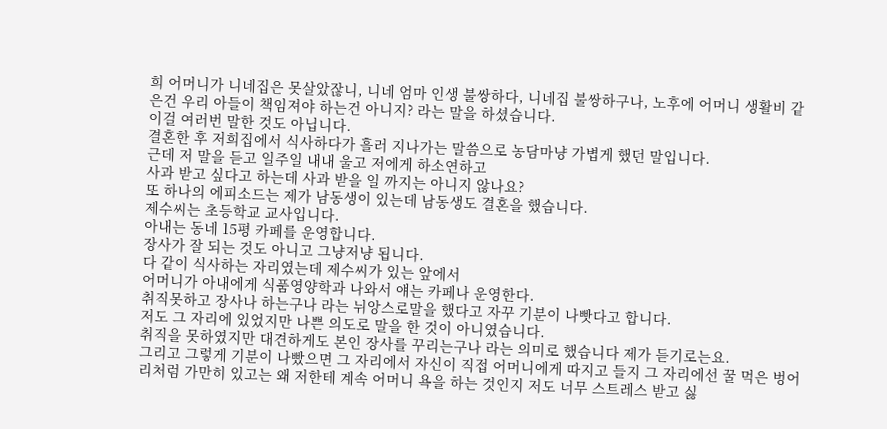희 어머니가 니네집은 못살았잖니, 니네 엄마 인생 불쌍하다, 니네집 불쌍하구나, 노후에 어머니 생활비 같은건 우리 아들이 책임져야 하는건 아니지? 라는 말을 하셨습니다.
이걸 여러번 말한 것도 아닙니다.
결혼한 후 저희집에서 식사하다가 흘러 지나가는 말씀으로 농담마냥 가볍게 했던 말입니다.
근데 저 말을 듣고 일주일 내내 울고 저에게 하소연하고
사과 받고 싶다고 하는데 사과 받을 일 까지는 아니지 않나요?
또 하나의 에피소드는 제가 남동생이 있는데 남동생도 결혼을 했습니다.
제수씨는 초등학교 교사입니다.
아내는 동네 15평 카페를 운영합니다.
장사가 잘 되는 것도 아니고 그냥저냥 됩니다.
다 같이 식사하는 자리였는데 제수씨가 있는 앞에서
어머니가 아내에게 식품영양학과 나와서 얘는 카페나 운영한다.
취직못하고 장사나 하는구나 라는 뉘앙스로말을 했다고 자꾸 기분이 나빳다고 합니다.
저도 그 자리에 있었지만 나쁜 의도로 말을 한 것이 아니였습니다.
취직을 못하였지만 대견하게도 본인 장사를 꾸리는구나 라는 의미로 했습니다 제가 듣기로는요.
그리고 그렇게 기분이 나빴으면 그 자리에서 자신이 직접 어머니에게 따지고 들지 그 자리에선 꿀 먹은 벙어리처럼 가만히 있고는 왜 저한테 계속 어머니 욕을 하는 것인지 저도 너무 스트레스 받고 싫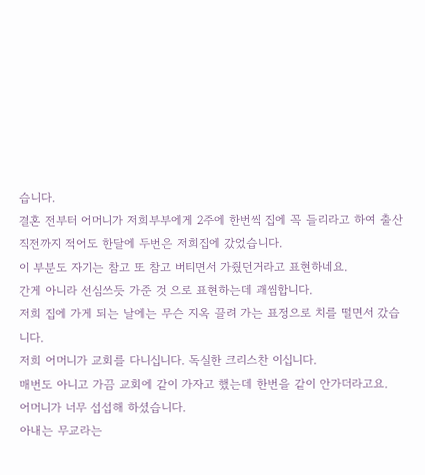습니다.
결혼 전부터 어머니가 저희부부에게 2주에 한번씩 집에 꼭 들리라고 하여 출산 직전까지 적어도 한달에 두번은 저희집에 갔었습니다.
이 부분도 자기는 참고 또 참고 버티면서 가줬던거라고 표현하네요.
간게 아니라 선심쓰듯 가준 것 으로 표현하는데 괘씸합니다.
저희 집에 가게 되는 날에는 무슨 지옥 끌려 가는 표정으로 치를 떨면서 갔습니다.
저희 어머니가 교회를 다니십니다. 독실한 크리스찬 이십니다.
매번도 아니고 가끔 교회에 같이 가자고 했는데 한번을 같이 안가더라고요.
어머니가 너무 섭섭해 하셨습니다.
아내는 무교라는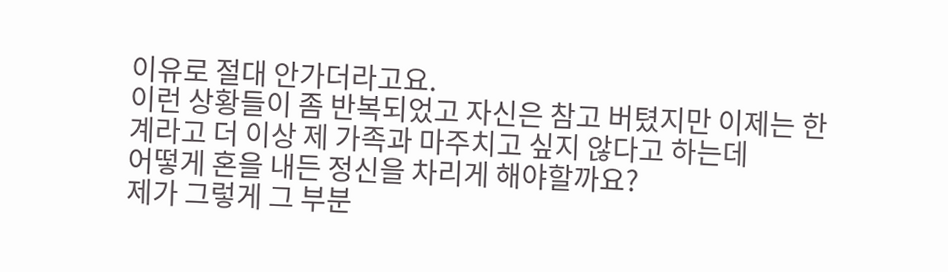이유로 절대 안가더라고요.
이런 상황들이 좀 반복되었고 자신은 참고 버텼지만 이제는 한계라고 더 이상 제 가족과 마주치고 싶지 않다고 하는데
어떻게 혼을 내든 정신을 차리게 해야할까요?
제가 그렇게 그 부분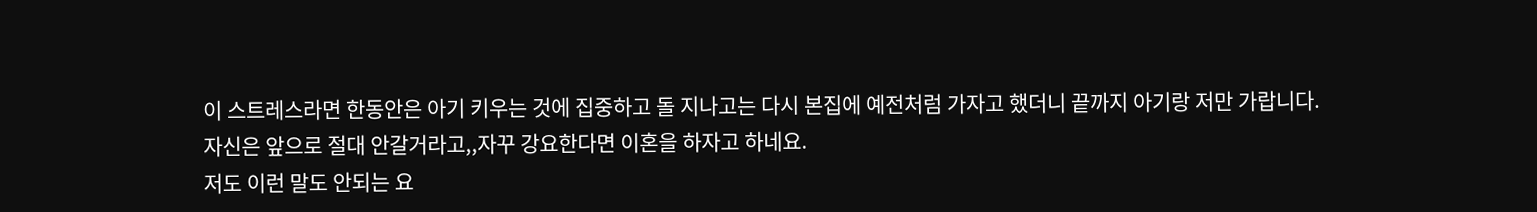이 스트레스라면 한동안은 아기 키우는 것에 집중하고 돌 지나고는 다시 본집에 예전처럼 가자고 했더니 끝까지 아기랑 저만 가랍니다.
자신은 앞으로 절대 안갈거라고,,자꾸 강요한다면 이혼을 하자고 하네요.
저도 이런 말도 안되는 요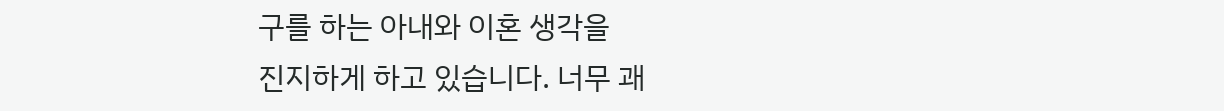구를 하는 아내와 이혼 생각을
진지하게 하고 있습니다. 너무 괘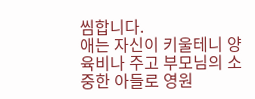씸합니다.
애는 자신이 키울테니 양육비나 주고 부모님의 소중한 아들로 영원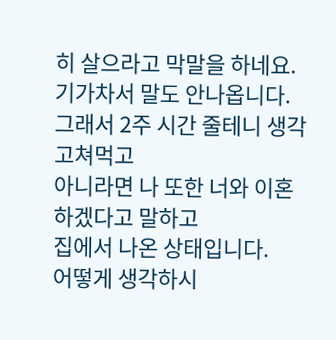히 살으라고 막말을 하네요. 기가차서 말도 안나옵니다.
그래서 2주 시간 줄테니 생각 고쳐먹고
아니라면 나 또한 너와 이혼하겠다고 말하고
집에서 나온 상태입니다.
어떻게 생각하시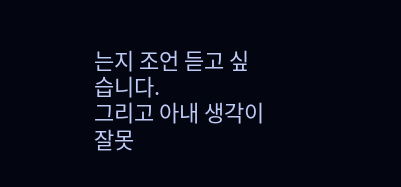는지 조언 듣고 싶습니다.
그리고 아내 생각이 잘못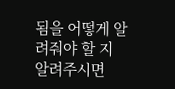됨을 어떻게 알려줘야 할 지 알려주시면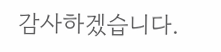감사하겠습니다.